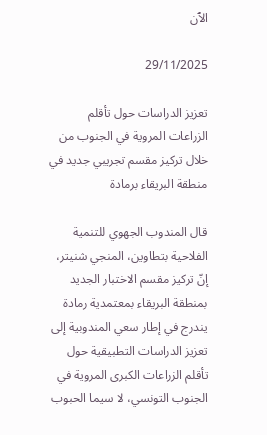الٱن

29/11/2025

تعزيز الدراسات حول تأقلم الزراعات المروية في الجنوب من خلال تركيز مقسم تجريبي جديد في منطقة البريقاء برمادة

قال المندوب الجهوي للتنمية الفلاحية بتطاوين، المنجي شنيتر، إنّ تركيز مقسم الاختبار الجديد بمنطقة البريقاء بمعتمدية رمادة يندرج في إطار سعي المندوبية إلى تعزيز الدراسات التطبيقية حول تأقلم الزراعات الكبرى المروية في الجنوب التونسي، لا سيما الحبوب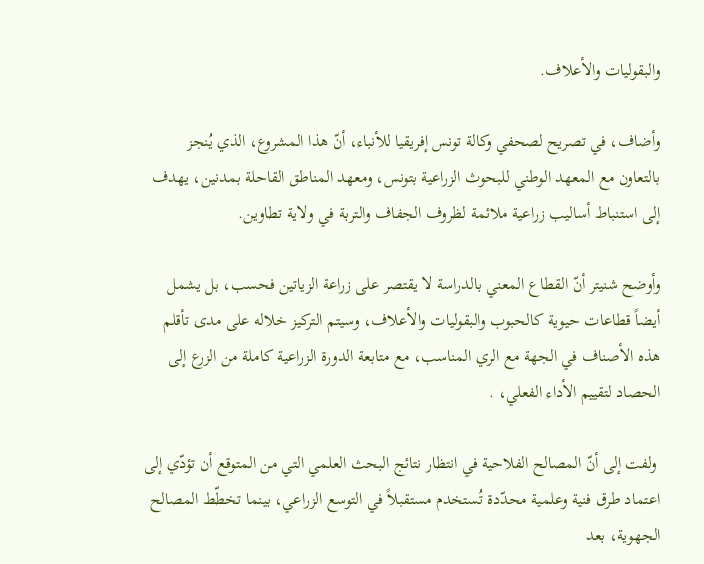والبقوليات والأعلاف.

وأضاف، في تصريح لصحفي وكالة تونس إفريقيا للأنباء، أنّ هذا المشروع، الذي يُنجز بالتعاون مع المعهد الوطني للبحوث الزراعية بتونس، ومعهد المناطق القاحلة بمدنين، يهدف إلى استنباط أساليب زراعية ملائمة لظروف الجفاف والتربة في ولاية تطاوين.

وأوضح شنيتر أنّ القطاع المعني بالدراسة لا يقتصر على زراعة الزياتين فحسب، بل يشمل أيضاً قطاعات حيوية كالحبوب والبقوليات والأعلاف، وسيتم التركيز خلاله على مدى تأقلم هذه الأصناف في الجهة مع الري المناسب، مع متابعة الدورة الزراعية كاملة من الزرع إلى الحصاد لتقييم الأداء الفعلي، .

 ولفت إلى أنّ المصالح الفلاحية في انتظار نتائج البحث العلمي التي من المتوقع أن تؤدّي إلى اعتماد طرق فنية وعلمية محدّدة تُستخدم مستقبلاً في التوسع الزراعي، بينما تخطّط المصالح الجهوية، بعد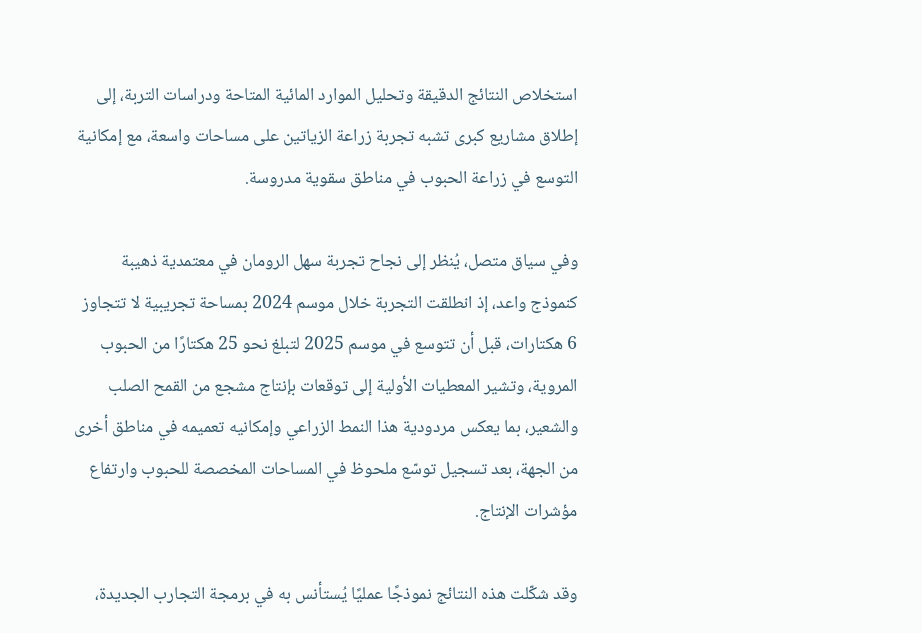استخلاص النتائج الدقيقة وتحليل الموارد المائية المتاحة ودراسات التربة، إلى إطلاق مشاريع كبرى تشبه تجربة زراعة الزياتين على مساحات واسعة، مع إمكانية التوسع في زراعة الحبوب في مناطق سقوية مدروسة.

وفي سياق متصل، يُنظر إلى نجاح تجربة سهل الرومان في معتمدية ذهيبة كنموذج واعد، إذ انطلقت التجربة خلال موسم 2024 بمساحة تجريبية لا تتجاوز 6 هكتارات، قبل أن تتوسع في موسم 2025 لتبلغ نحو 25 هكتارًا من الحبوب المروية، وتشير المعطيات الأولية إلى توقعات بإنتاج مشجع من القمح الصلب والشعير، بما يعكس مردودية هذا النمط الزراعي وإمكانيه تعميمه في مناطق أخرى من الجهة، بعد تسجيل توسّع ملحوظ في المساحات المخصصة للحبوب وارتفاع مؤشرات الإنتاج.

وقد شكّلت هذه النتائج نموذجًا عمليًا يُستأنس به في برمجة التجارب الجديدة،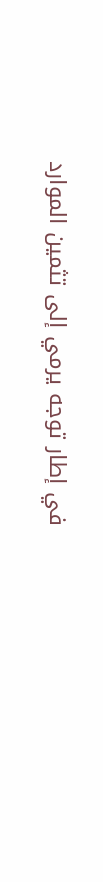في إطار توجه يرمي إلى تثمين الموارد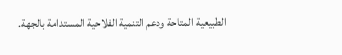الطبيعية المتاحة ودعم التنمية الفلاحية المستدامة بالجهة.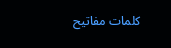كلمات مفاتيح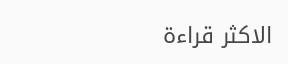الاكثر قراءة